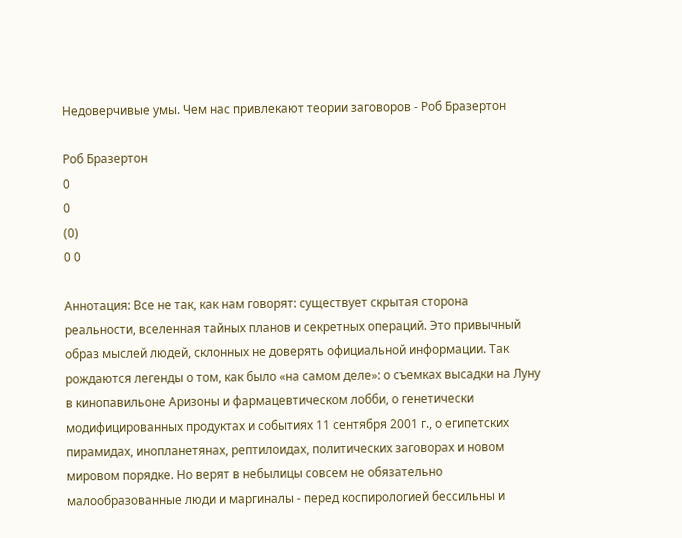Недоверчивые умы. Чем нас привлекают теории заговоров - Роб Бразертон

Роб Бразертон
0
0
(0)
0 0

Аннотация: Все не так, как нам говорят: существует скрытая сторона реальности, вселенная тайных планов и секретных операций. Это привычный образ мыслей людей, склонных не доверять официальной информации. Так рождаются легенды о том, как было «на самом деле»: о съемках высадки на Луну в кинопавильоне Аризоны и фармацевтическом лобби, о генетически модифицированных продуктах и событиях 11 сентября 2001 г., о египетских пирамидах, инопланетянах, рептилоидах, политических заговорах и новом мировом порядке. Но верят в небылицы совсем не обязательно малообразованные люди и маргиналы - перед коспирологией бессильны и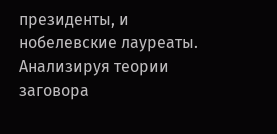президенты, и нобелевские лауреаты. Анализируя теории заговора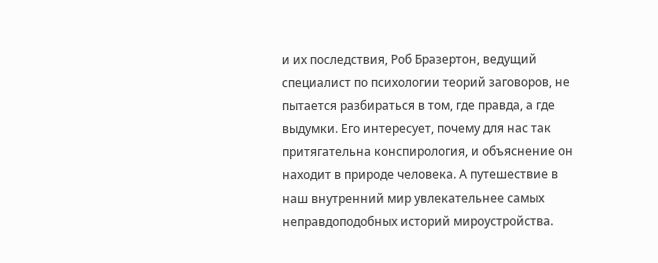и их последствия, Роб Бразертон, ведущий специалист по психологии теорий заговоров, не пытается разбираться в том, где правда, а где выдумки. Его интересует, почему для нас так притягательна конспирология, и объяснение он находит в природе человека. А путешествие в наш внутренний мир увлекательнее самых неправдоподобных историй мироустройства.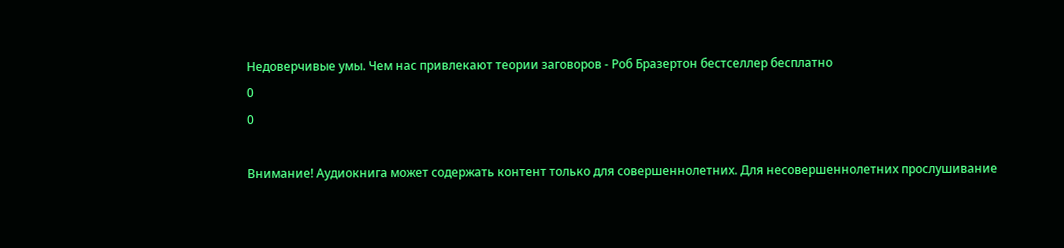Недоверчивые умы. Чем нас привлекают теории заговоров - Роб Бразертон бестселлер бесплатно
0
0

Внимание! Аудиокнига может содержать контент только для совершеннолетних. Для несовершеннолетних прослушивание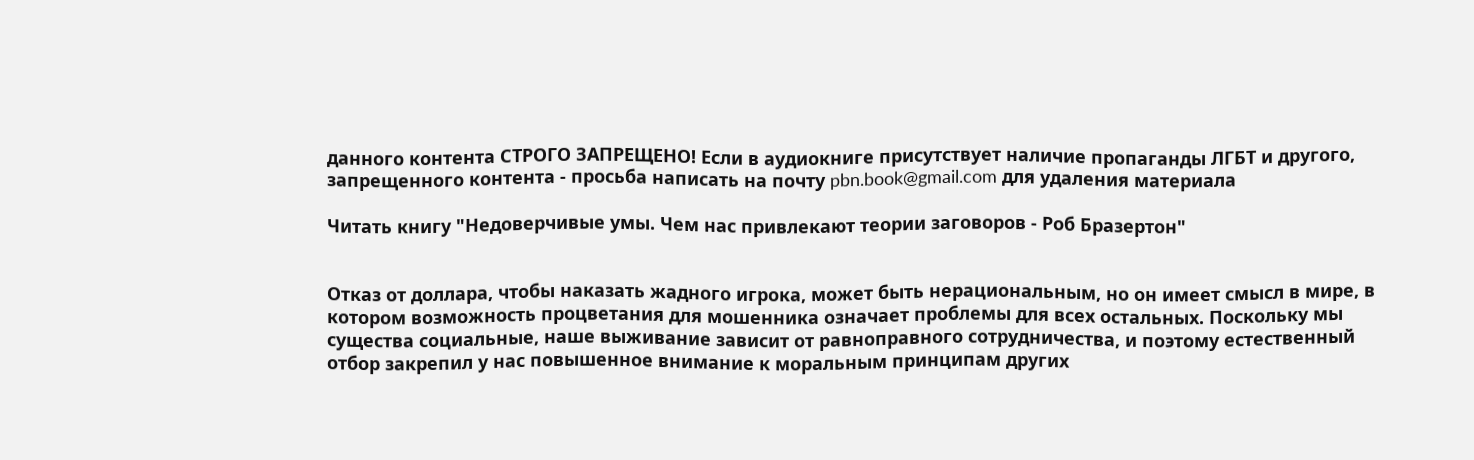данного контента СТРОГО ЗАПРЕЩЕНО! Если в аудиокниге присутствует наличие пропаганды ЛГБТ и другого, запрещенного контента - просьба написать на почту pbn.book@gmail.com для удаления материала

Читать книгу "Недоверчивые умы. Чем нас привлекают теории заговоров - Роб Бразертон"


Отказ от доллара, чтобы наказать жадного игрока, может быть нерациональным, но он имеет смысл в мире, в котором возможность процветания для мошенника означает проблемы для всех остальных. Поскольку мы существа социальные, наше выживание зависит от равноправного сотрудничества, и поэтому естественный отбор закрепил у нас повышенное внимание к моральным принципам других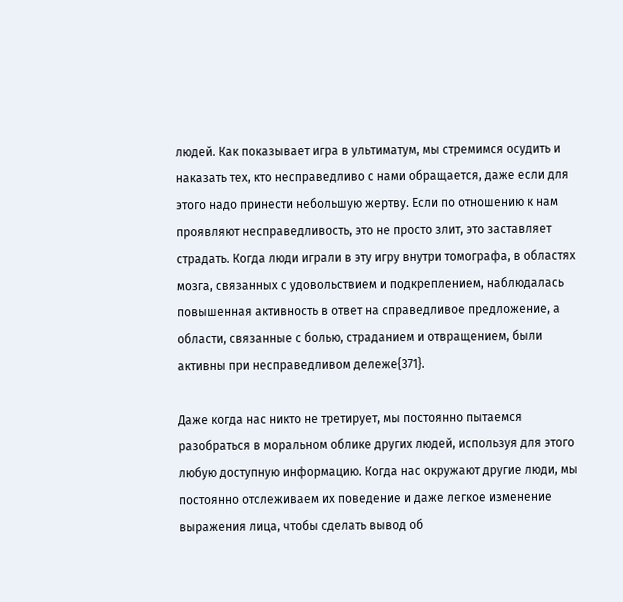людей. Как показывает игра в ультиматум, мы стремимся осудить и наказать тех, кто несправедливо с нами обращается, даже если для этого надо принести небольшую жертву. Если по отношению к нам проявляют несправедливость, это не просто злит, это заставляет страдать. Когда люди играли в эту игру внутри томографа, в областях мозга, связанных с удовольствием и подкреплением, наблюдалась повышенная активность в ответ на справедливое предложение, а области, связанные с болью, страданием и отвращением, были активны при несправедливом дележе{371}.

Даже когда нас никто не третирует, мы постоянно пытаемся разобраться в моральном облике других людей, используя для этого любую доступную информацию. Когда нас окружают другие люди, мы постоянно отслеживаем их поведение и даже легкое изменение выражения лица, чтобы сделать вывод об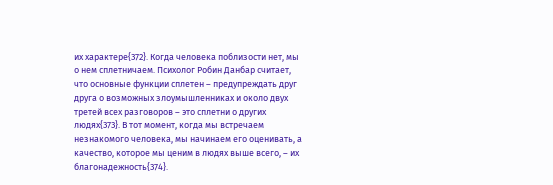их характере{372}. Когда человека поблизости нет, мы о нем сплетничаем. Психолог Робин Данбар считает, что основные функции сплетен – предупреждать друг друга о возможных злоумышленниках и около двух третей всех разговоров – это сплетни о других людях{373}. В тот момент, когда мы встречаем незнакомого человека, мы начинаем его оценивать, а качество, которое мы ценим в людях выше всего, – их благонадежность{374}.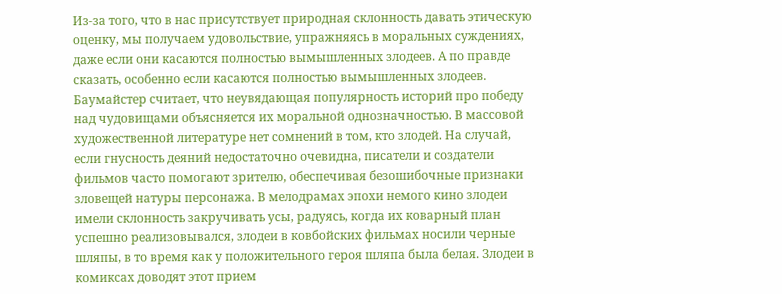Из-за того, что в нас присутствует природная склонность давать этическую оценку, мы получаем удовольствие, упражняясь в моральных суждениях, даже если они касаются полностью вымышленных злодеев. А по правде сказать, особенно если касаются полностью вымышленных злодеев. Баумайстер считает, что неувядающая популярность историй про победу над чудовищами объясняется их моральной однозначностью. В массовой художественной литературе нет сомнений в том, кто злодей. На случай, если гнусность деяний недостаточно очевидна, писатели и создатели фильмов часто помогают зрителю, обеспечивая безошибочные признаки зловещей натуры персонажа. В мелодрамах эпохи немого кино злодеи имели склонность закручивать усы, радуясь, когда их коварный план успешно реализовывался, злодеи в ковбойских фильмах носили черные шляпы, в то время как у положительного героя шляпа была белая. Злодеи в комиксах доводят этот прием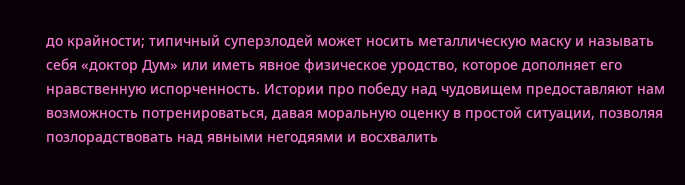до крайности; типичный суперзлодей может носить металлическую маску и называть себя «доктор Дум» или иметь явное физическое уродство, которое дополняет его нравственную испорченность. Истории про победу над чудовищем предоставляют нам возможность потренироваться, давая моральную оценку в простой ситуации, позволяя позлорадствовать над явными негодяями и восхвалить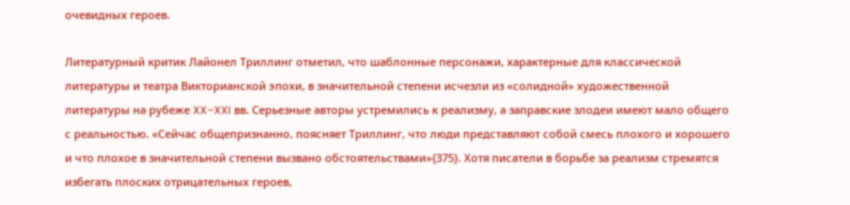очевидных героев.

Литературный критик Лайонел Триллинг отметил, что шаблонные персонажи, характерные для классической литературы и театра Викторианской эпохи, в значительной степени исчезли из «солидной» художественной литературы на рубеже XX–XXI вв. Серьезные авторы устремились к реализму, а заправские злодеи имеют мало общего с реальностью. «Сейчас общепризнанно, поясняет Триллинг, что люди представляют собой смесь плохого и хорошего и что плохое в значительной степени вызвано обстоятельствами»{375}. Хотя писатели в борьбе за реализм стремятся избегать плоских отрицательных героев,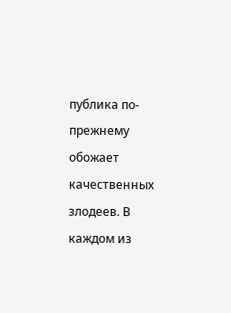публика по-прежнему обожает качественных злодеев. В каждом из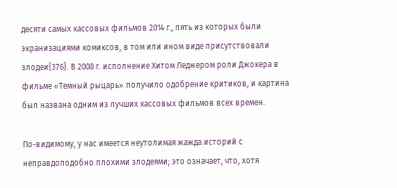десяти самых кассовых фильмов 2014 г., пять из которых были экранизациями комиксов, в том или ином виде присутствовали злодеи{376}. В 2008 г. исполнение Хитом Леджером роли Джокера в фильме «Темный рыцарь» получило одобрение критиков, и картина был названа одним из лучших кассовых фильмов всех времен.

По-видимому, у нас имеется неутолимая жажда историй с неправдоподобно плохими злодеями; это означает, что, хотя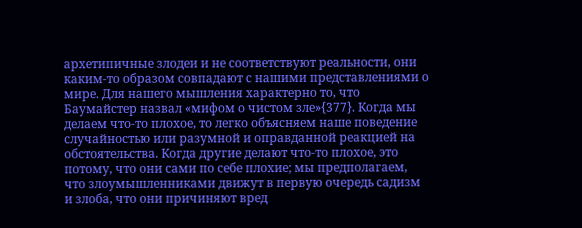архетипичные злодеи и не соответствуют реальности, они каким-то образом совпадают с нашими представлениями о мире. Для нашего мышления характерно то, что Баумайстер назвал «мифом о чистом зле»{377}. Когда мы делаем что-то плохое, то легко объясняем наше поведение случайностью или разумной и оправданной реакцией на обстоятельства. Когда другие делают что-то плохое, это потому, что они сами по себе плохие; мы предполагаем, что злоумышленниками движут в первую очередь садизм и злоба, что они причиняют вред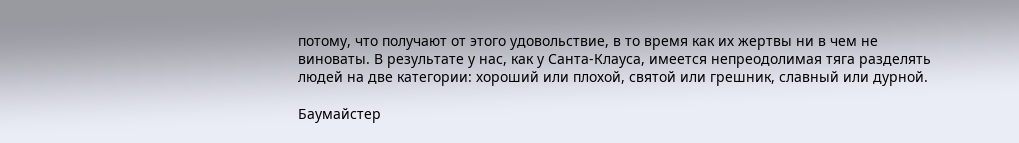потому, что получают от этого удовольствие, в то время как их жертвы ни в чем не виноваты. В результате у нас, как у Санта-Клауса, имеется непреодолимая тяга разделять людей на две категории: хороший или плохой, святой или грешник, славный или дурной.

Баумайстер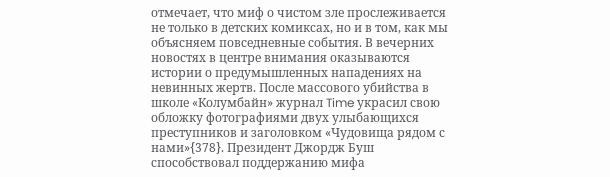отмечает, что миф о чистом зле прослеживается не только в детских комиксах, но и в том, как мы объясняем повседневные события. В вечерних новостях в центре внимания оказываются истории о предумышленных нападениях на невинных жертв. После массового убийства в школе «Колумбайн» журнал Time украсил свою обложку фотографиями двух улыбающихся преступников и заголовком «Чудовища рядом с нами»{378}. Президент Джордж Буш способствовал поддержанию мифа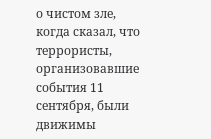о чистом зле, когда сказал, что террористы, организовавшие события 11 сентября, были движимы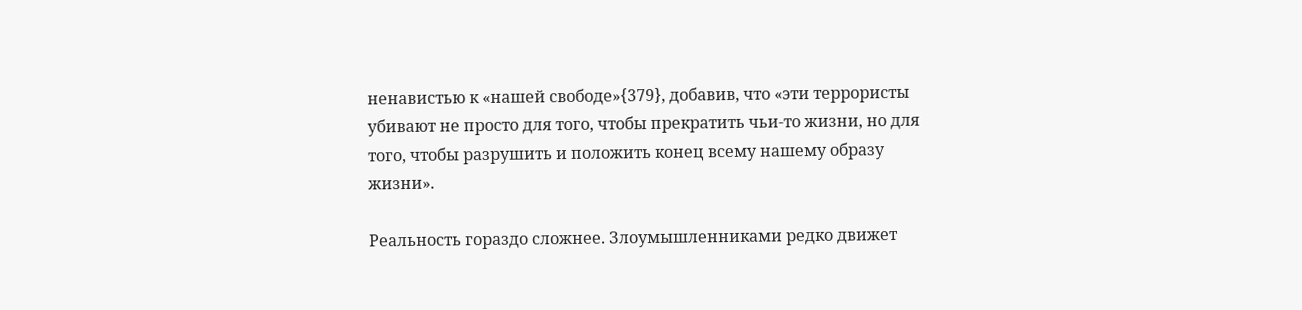ненавистью к «нашей свободе»{379}, добавив, что «эти террористы убивают не просто для того, чтобы прекратить чьи-то жизни, но для того, чтобы разрушить и положить конец всему нашему образу жизни».

Реальность гораздо сложнее. Злоумышленниками редко движет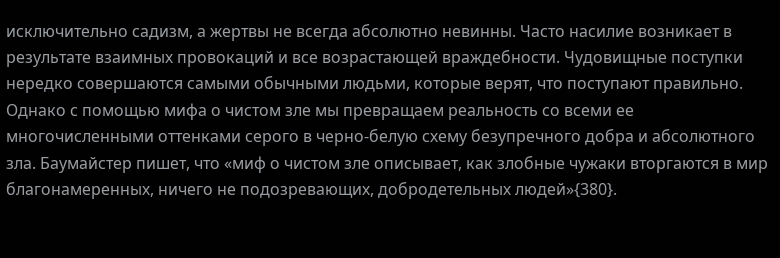исключительно садизм, а жертвы не всегда абсолютно невинны. Часто насилие возникает в результате взаимных провокаций и все возрастающей враждебности. Чудовищные поступки нередко совершаются самыми обычными людьми, которые верят, что поступают правильно. Однако с помощью мифа о чистом зле мы превращаем реальность со всеми ее многочисленными оттенками серого в черно-белую схему безупречного добра и абсолютного зла. Баумайстер пишет, что «миф о чистом зле описывает, как злобные чужаки вторгаются в мир благонамеренных, ничего не подозревающих, добродетельных людей»{380}.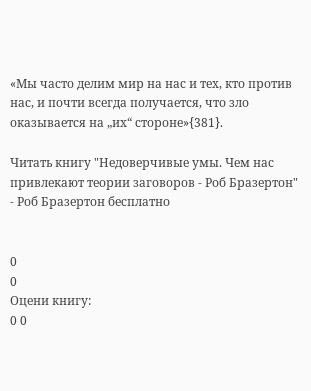«Мы часто делим мир на нас и тех, кто против нас, и почти всегда получается, что зло оказывается на „их“ стороне»{381}.

Читать книгу "Недоверчивые умы. Чем нас привлекают теории заговоров - Роб Бразертон" - Роб Бразертон бесплатно


0
0
Оцени книгу:
0 0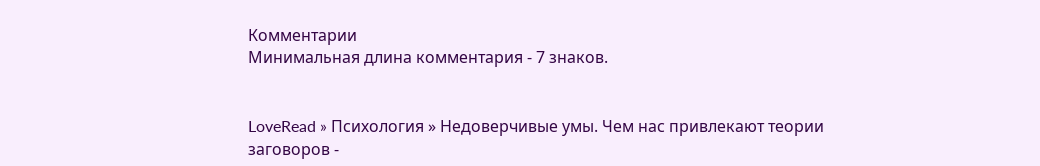Комментарии
Минимальная длина комментария - 7 знаков.


LoveRead » Психология » Недоверчивые умы. Чем нас привлекают теории заговоров -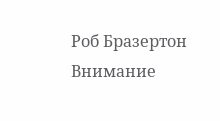Роб Бразертон
Внимание